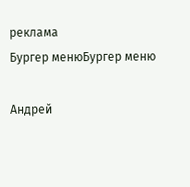реклама
Бургер менюБургер меню

Андрей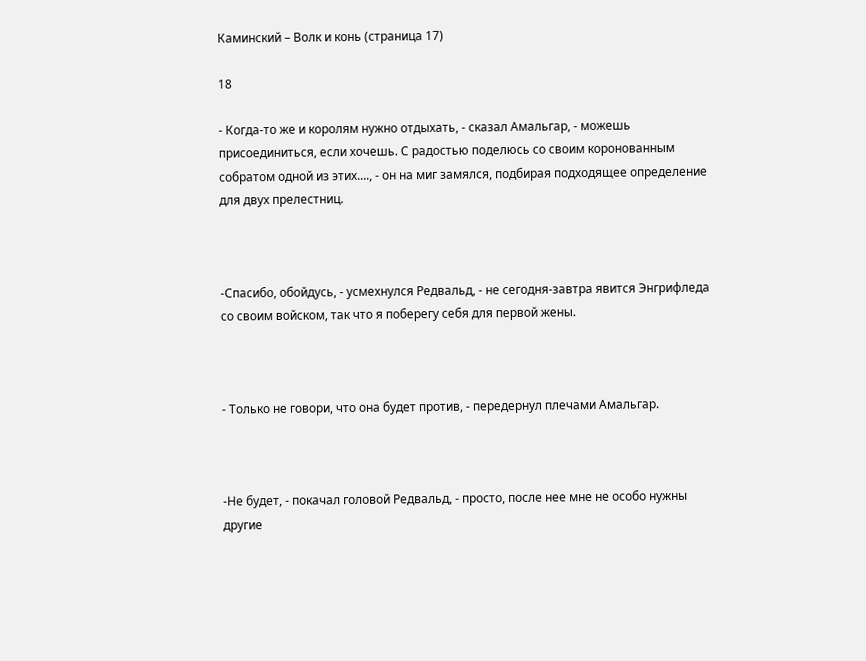Каминский – Волк и конь (страница 17)

18

- Когда-то же и королям нужно отдыхать, - сказал Амальгар, - можешь присоединиться, если хочешь. С радостью поделюсь со своим коронованным собратом одной из этих...., - он на миг замялся, подбирая подходящее определение для двух прелестниц.



-Спасибо, обойдусь, - усмехнулся Редвальд, - не сегодня-завтра явится Энгрифледа со своим войском, так что я поберегу себя для первой жены.



- Только не говори, что она будет против, - передернул плечами Амальгар.



-Не будет, - покачал головой Редвальд, - просто, после нее мне не особо нужны другие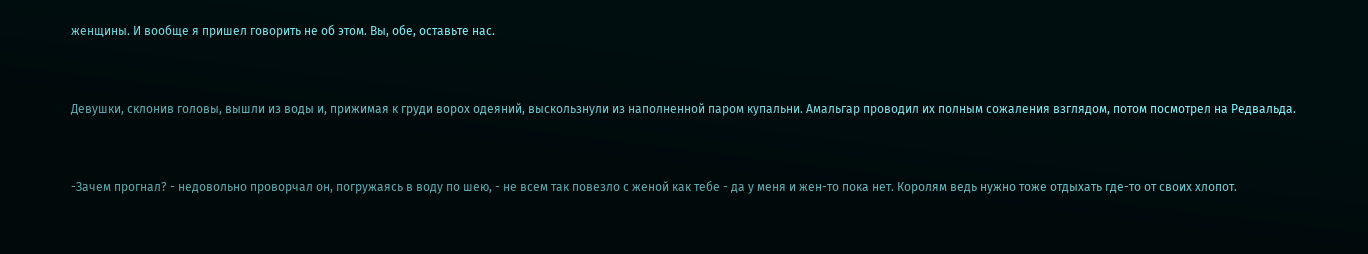женщины. И вообще я пришел говорить не об этом. Вы, обе, оставьте нас.



Девушки, склонив головы, вышли из воды и, прижимая к груди ворох одеяний, выскользнули из наполненной паром купальни. Амальгар проводил их полным сожаления взглядом, потом посмотрел на Редвальда.



-Зачем прогнал? - недовольно проворчал он, погружаясь в воду по шею, - не всем так повезло с женой как тебе - да у меня и жен-то пока нет. Королям ведь нужно тоже отдыхать где-то от своих хлопот.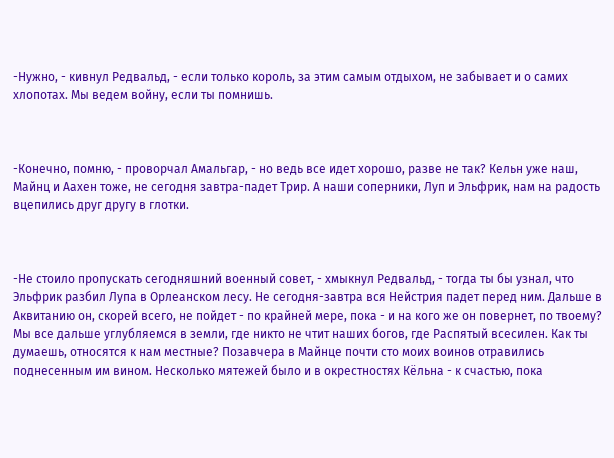-Нужно, - кивнул Редвальд, - если только король, за этим самым отдыхом, не забывает и о самих хлопотах. Мы ведем войну, если ты помнишь.



-Конечно, помню, - проворчал Амальгар, - но ведь все идет хорошо, разве не так? Кельн уже наш, Майнц и Аахен тоже, не сегодня завтра-падет Трир. А наши соперники, Луп и Эльфрик, нам на радость вцепились друг другу в глотки.



-Не стоило пропускать сегодняшний военный совет, - хмыкнул Редвальд, - тогда ты бы узнал, что Эльфрик разбил Лупа в Орлеанском лесу. Не сегодня-завтра вся Нейстрия падет перед ним. Дальше в Аквитанию он, скорей всего, не пойдет - по крайней мере, пока - и на кого же он повернет, по твоему? Мы все дальше углубляемся в земли, где никто не чтит наших богов, где Распятый всесилен. Как ты думаешь, относятся к нам местные? Позавчера в Майнце почти сто моих воинов отравились поднесенным им вином. Несколько мятежей было и в окрестностях Кёльна - к счастью, пока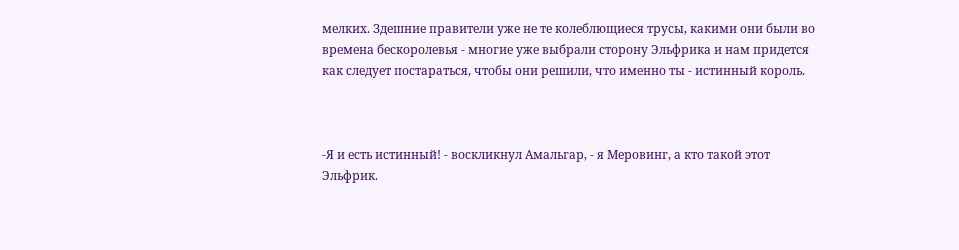мелких. Здешние правители уже не те колеблющиеся трусы, какими они были во времена бескоролевья - многие уже выбрали сторону Эльфрика и нам придется как следует постараться, чтобы они решили, что именно ты - истинный король.



-Я и есть истинный! - воскликнул Амальгар, - я Меровинг, а кто такой этот Эльфрик.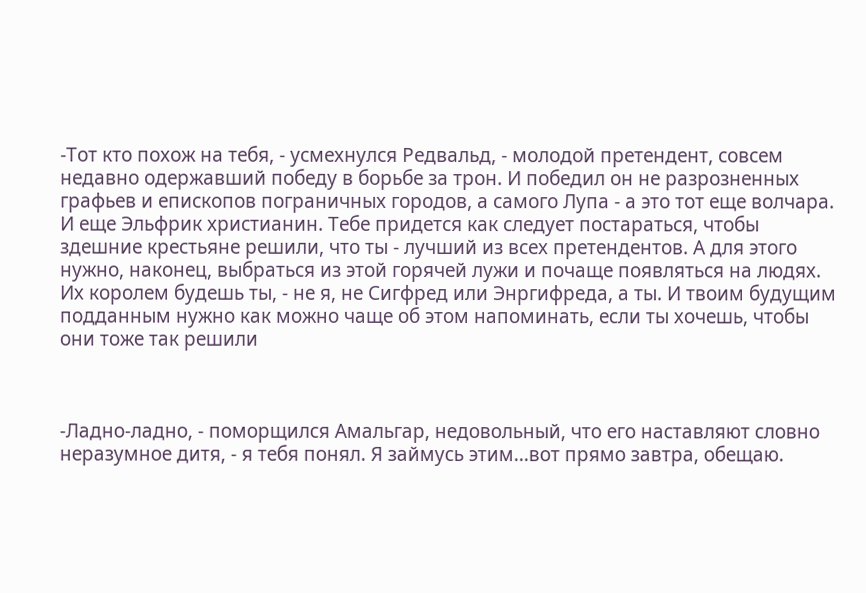-Тот кто похож на тебя, - усмехнулся Редвальд, - молодой претендент, совсем недавно одержавший победу в борьбе за трон. И победил он не разрозненных графьев и епископов пограничных городов, а самого Лупа - а это тот еще волчара. И еще Эльфрик христианин. Тебе придется как следует постараться, чтобы здешние крестьяне решили, что ты - лучший из всех претендентов. А для этого нужно, наконец, выбраться из этой горячей лужи и почаще появляться на людях. Их королем будешь ты, - не я, не Сигфред или Энргифреда, а ты. И твоим будущим подданным нужно как можно чаще об этом напоминать, если ты хочешь, чтобы они тоже так решили



-Ладно-ладно, - поморщился Амальгар, недовольный, что его наставляют словно неразумное дитя, - я тебя понял. Я займусь этим...вот прямо завтра, обещаю.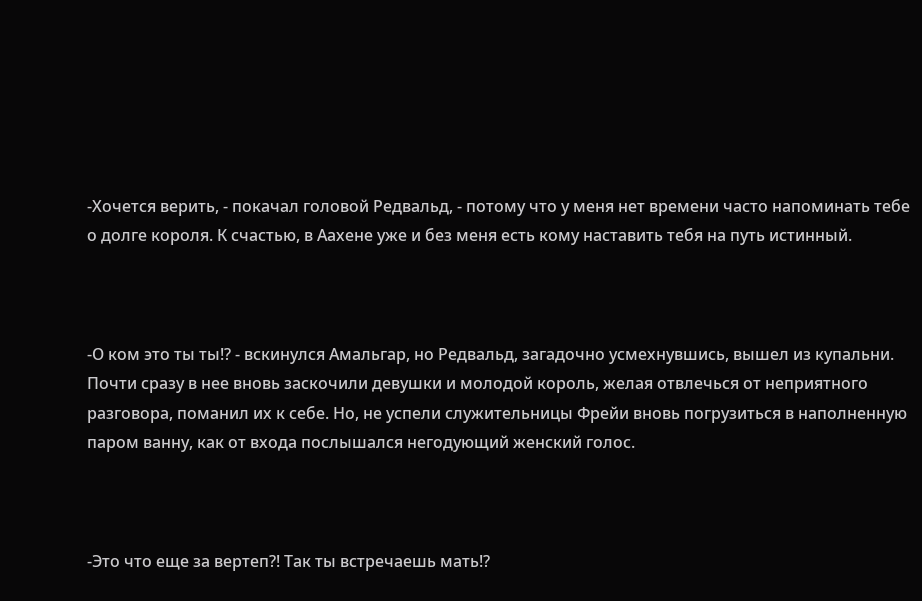-Хочется верить, - покачал головой Редвальд, - потому что у меня нет времени часто напоминать тебе о долге короля. К счастью, в Аахене уже и без меня есть кому наставить тебя на путь истинный.



-О ком это ты ты!? - вскинулся Амальгар, но Редвальд, загадочно усмехнувшись, вышел из купальни. Почти сразу в нее вновь заскочили девушки и молодой король, желая отвлечься от неприятного разговора, поманил их к себе. Но, не успели служительницы Фрейи вновь погрузиться в наполненную паром ванну, как от входа послышался негодующий женский голос.



-Это что еще за вертеп?! Так ты встречаешь мать!?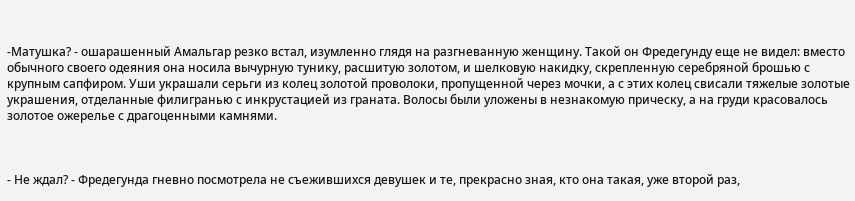-Матушка? - ошарашенный Амальгар резко встал, изумленно глядя на разгневанную женщину. Такой он Фредегунду еще не видел: вместо обычного своего одеяния она носила вычурную тунику, расшитую золотом, и шелковую накидку, скрепленную серебряной брошью с крупным сапфиром. Уши украшали серьги из колец золотой проволоки, пропущенной через мочки, а с этих колец свисали тяжелые золотые украшения, отделанные филигранью с инкрустацией из граната. Волосы были уложены в незнакомую прическу, а на груди красовалось золотое ожерелье с драгоценными камнями.



- Не ждал? - Фредегунда гневно посмотрела не съежившихся девушек и те, прекрасно зная, кто она такая, уже второй раз,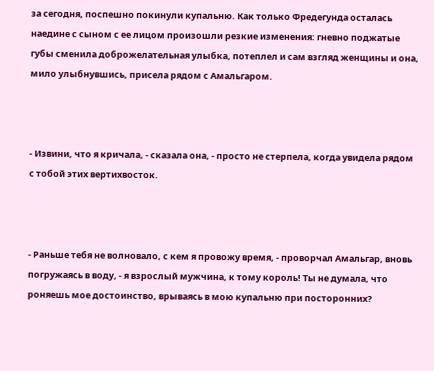за сегодня, поспешно покинули купальню. Как только Фредегунда осталась наедине с сыном с ее лицом произошли резкие изменения: гневно поджатые губы сменила доброжелательная улыбка, потеплел и сам взгляд женщины и она, мило улыбнувшись, присела рядом с Амальгаром.



- Извини, что я кричала, - сказала она, - просто не стерпела, когда увидела рядом с тобой этих вертихвосток.



- Раньше тебя не волновало, с кем я провожу время, - проворчал Амальгар, вновь погружаясь в воду, - я взрослый мужчина, к тому король! Ты не думала, что роняешь мое достоинство, врываясь в мою купальню при посторонних?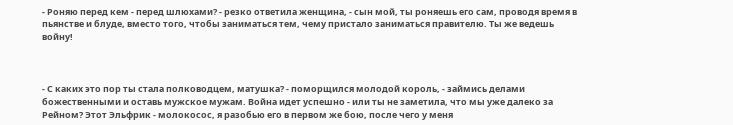- Роняю перед кем - перед шлюхами? - резко ответила женщина, - сын мой, ты роняешь его сам, проводя время в пьянстве и блуде, вместо того, чтобы заниматься тем, чему пристало заниматься правителю. Ты же ведешь войну!



- С каких это пор ты стала полководцем, матушка? - поморщился молодой король, - займись делами божественными и оставь мужское мужам. Война идет успешно - или ты не заметила, что мы уже далеко за Рейном? Этот Эльфрик - молокосос, я разобью его в первом же бою, после чего у меня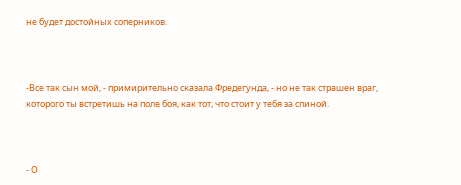не будет достойных соперников.



-Все так сын мой, - примирительно сказала Фредегунда, - но не так страшен враг, которого ты встретишь на поле боя, как тот, что стоит у тебя за спиной.



- О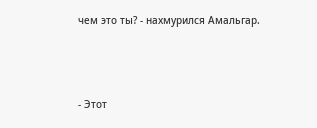чем это ты? - нахмурился Амальгар.



- Этот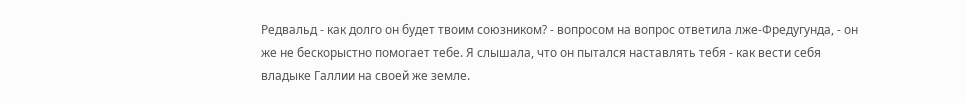Редвальд - как долго он будет твоим союзником? - вопросом на вопрос ответила лже-Фредугунда, - он же не бескорыстно помогает тебе. Я слышала, что он пытался наставлять тебя - как вести себя владыке Галлии на своей же земле.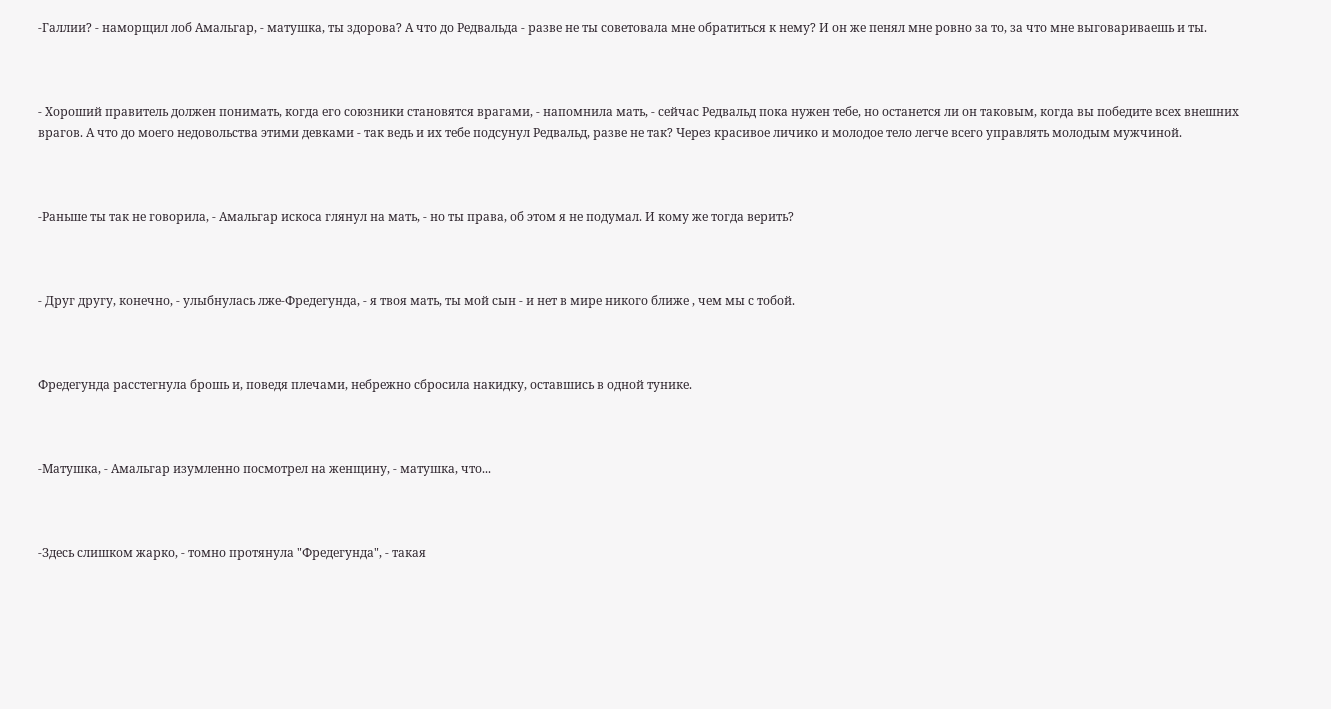-Галлии? - наморщил лоб Амальгар, - матушка, ты здорова? А что до Редвальда - разве не ты советовала мне обратиться к нему? И он же пенял мне ровно за то, за что мне выговариваешь и ты.



- Хороший правитель должен понимать, когда его союзники становятся врагами, - напомнила мать, - сейчас Редвальд пока нужен тебе, но останется ли он таковым, когда вы победите всех внешних врагов. А что до моего недовольства этими девками - так ведь и их тебе подсунул Редвальд, разве не так? Через красивое личико и молодое тело легче всего управлять молодым мужчиной.



-Раньше ты так не говорила, - Амальгар искоса глянул на мать, - но ты права, об этом я не подумал. И кому же тогда верить?



- Друг другу, конечно, - улыбнулась лже-Фредегунда, - я твоя мать, ты мой сын - и нет в мире никого ближе , чем мы с тобой.



Фредегунда расстегнула брошь и, поведя плечами, небрежно сбросила накидку, оставшись в одной тунике.



-Матушка, - Амальгар изумленно посмотрел на женщину, - матушка, что...



-Здесь слишком жарко, - томно протянула "Фредегунда", - такая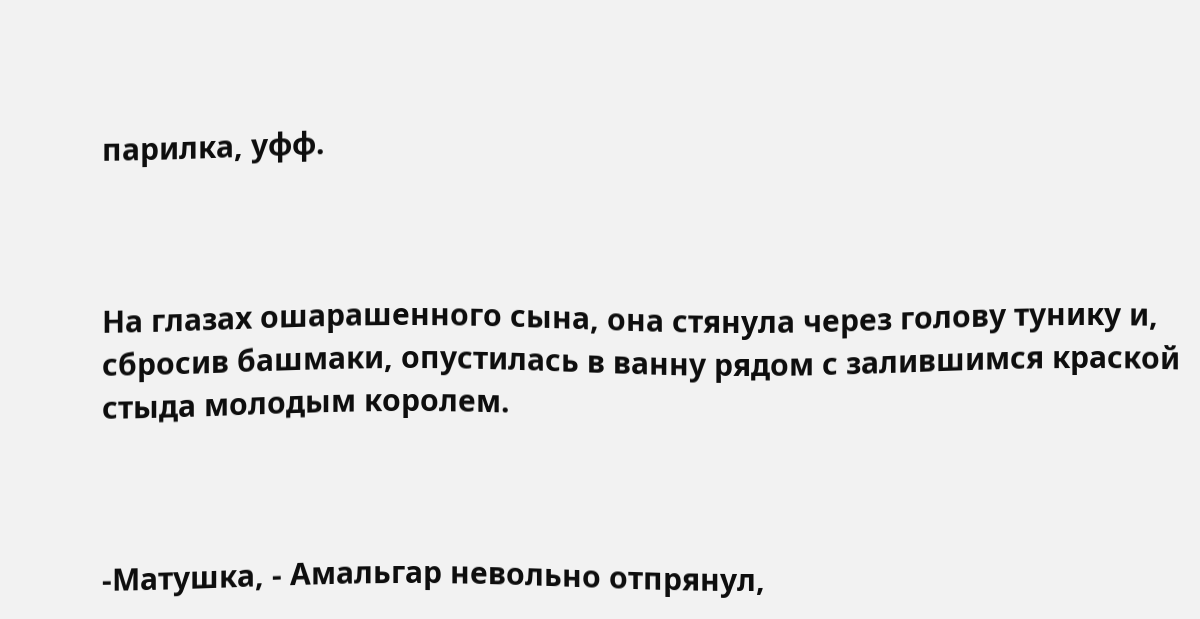парилка, уфф.



На глазах ошарашенного сына, она стянула через голову тунику и, сбросив башмаки, опустилась в ванну рядом с залившимся краской стыда молодым королем.



-Матушка, - Амальгар невольно отпрянул,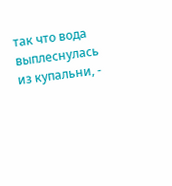так что вода выплеснулась из купальни, -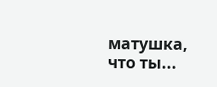матушка, что ты...